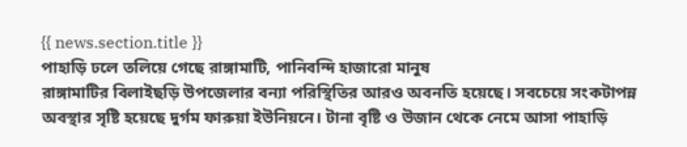{{ news.section.title }}
পাহাড়ি ঢলে তলিয়ে গেছে রাঙ্গামাটি, পানিবন্দি হাজারো মানুষ
রাঙ্গামাটির বিলাইছড়ি উপজেলার বন্যা পরিস্থিতির আরও অবনতি হয়েছে। সবচেয়ে সংকটাপন্ন অবস্থার সৃষ্টি হয়েছে দুর্গম ফারুয়া ইউনিয়নে। টানা বৃষ্টি ও উজান থেকে নেমে আসা পাহাড়ি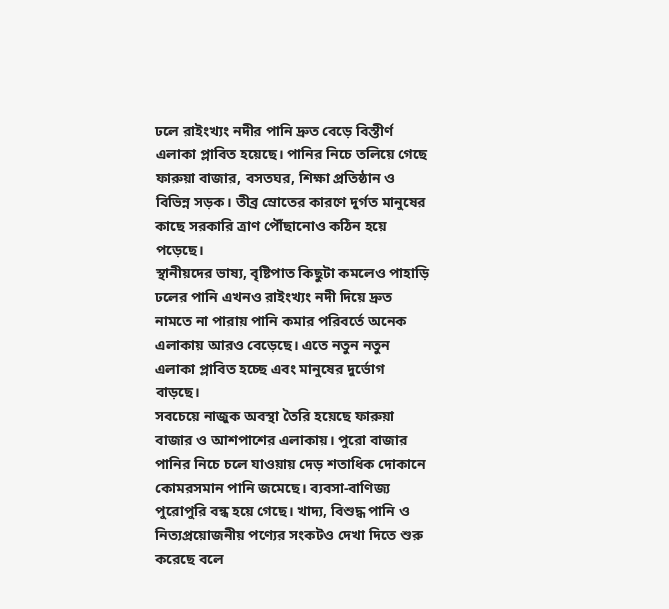ঢলে রাইংখ্যং নদীর পানি দ্রুত বেড়ে বিস্তীর্ণ এলাকা প্লাবিত হয়েছে। পানির নিচে তলিয়ে গেছে ফারুয়া বাজার, বসতঘর, শিক্ষা প্রতিষ্ঠান ও বিভিন্ন সড়ক। তীব্র স্রোতের কারণে দুর্গত মানুষের কাছে সরকারি ত্রাণ পৌঁছানোও কঠিন হয়ে পড়েছে।
স্থানীয়দের ভাষ্য, বৃষ্টিপাত কিছুটা কমলেও পাহাড়ি ঢলের পানি এখনও রাইংখ্যং নদী দিয়ে দ্রুত নামতে না পারায় পানি কমার পরিবর্তে অনেক এলাকায় আরও বেড়েছে। এতে নতুন নতুন এলাকা প্লাবিত হচ্ছে এবং মানুষের দুর্ভোগ বাড়ছে।
সবচেয়ে নাজুক অবস্থা তৈরি হয়েছে ফারুয়া বাজার ও আশপাশের এলাকায়। পুরো বাজার পানির নিচে চলে যাওয়ায় দেড় শতাধিক দোকানে কোমরসমান পানি জমেছে। ব্যবসা-বাণিজ্য পুরোপুরি বন্ধ হয়ে গেছে। খাদ্য, বিশুদ্ধ পানি ও নিত্যপ্রয়োজনীয় পণ্যের সংকটও দেখা দিতে শুরু করেছে বলে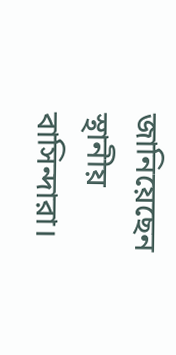জানিয়েছেন স্থানীয় বাসিন্দারা।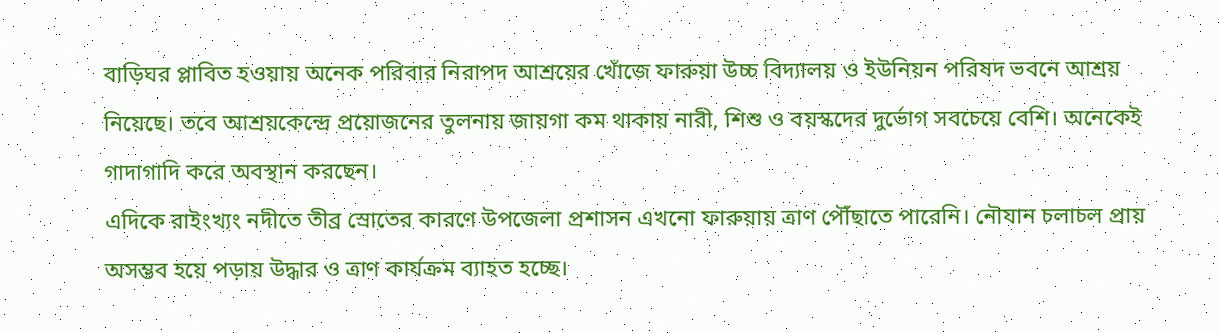বাড়িঘর প্লাবিত হওয়ায় অনেক পরিবার নিরাপদ আশ্রয়ের খোঁজে ফারুয়া উচ্চ বিদ্যালয় ও ইউনিয়ন পরিষদ ভবনে আশ্রয় নিয়েছে। তবে আশ্রয়কেন্দ্রে প্রয়োজনের তুলনায় জায়গা কম থাকায় নারী, শিশু ও বয়স্কদের দুর্ভোগ সবচেয়ে বেশি। অনেকেই গাদাগাদি করে অবস্থান করছেন।
এদিকে রাইংখ্যং নদীতে তীব্র স্রোতের কারণে উপজেলা প্রশাসন এখনো ফারুয়ায় ত্রাণ পৌঁছাতে পারেনি। নৌযান চলাচল প্রায় অসম্ভব হয়ে পড়ায় উদ্ধার ও ত্রাণ কার্যক্রম ব্যাহত হচ্ছে।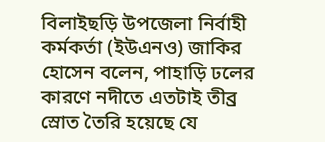বিলাইছড়ি উপজেলা নির্বাহী কর্মকর্তা (ইউএনও) জাকির হোসেন বলেন, পাহাড়ি ঢলের কারণে নদীতে এতটাই তীব্র স্রোত তৈরি হয়েছে যে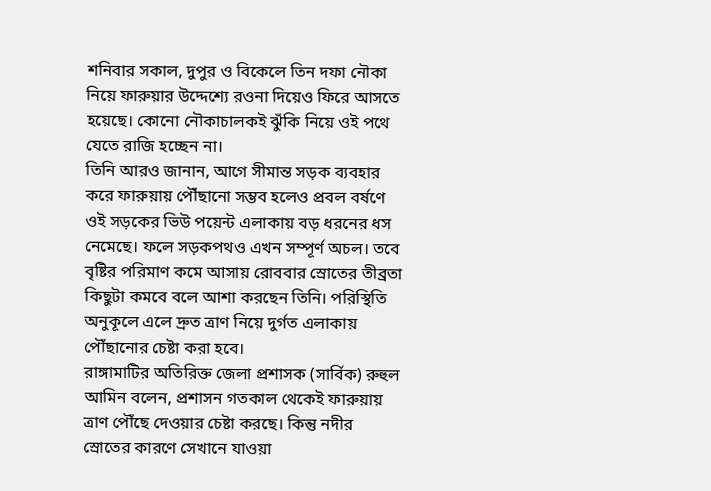শনিবার সকাল, দুপুর ও বিকেলে তিন দফা নৌকা নিয়ে ফারুয়ার উদ্দেশ্যে রওনা দিয়েও ফিরে আসতে হয়েছে। কোনো নৌকাচালকই ঝুঁকি নিয়ে ওই পথে যেতে রাজি হচ্ছেন না।
তিনি আরও জানান, আগে সীমান্ত সড়ক ব্যবহার করে ফারুয়ায় পৌঁছানো সম্ভব হলেও প্রবল বর্ষণে ওই সড়কের ভিউ পয়েন্ট এলাকায় বড় ধরনের ধস নেমেছে। ফলে সড়কপথও এখন সম্পূর্ণ অচল। তবে বৃষ্টির পরিমাণ কমে আসায় রোববার স্রোতের তীব্রতা কিছুটা কমবে বলে আশা করছেন তিনি। পরিস্থিতি অনুকূলে এলে দ্রুত ত্রাণ নিয়ে দুর্গত এলাকায় পৌঁছানোর চেষ্টা করা হবে।
রাঙ্গামাটির অতিরিক্ত জেলা প্রশাসক (সার্বিক) রুহুল আমিন বলেন, প্রশাসন গতকাল থেকেই ফারুয়ায় ত্রাণ পৌঁছে দেওয়ার চেষ্টা করছে। কিন্তু নদীর স্রোতের কারণে সেখানে যাওয়া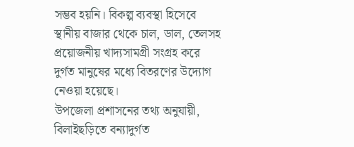সম্ভব হয়নি। বিকল্প ব্যবস্থা হিসেবে স্থানীয় বাজার থেকে চাল, ডাল, তেলসহ প্রয়োজনীয় খাদ্যসামগ্রী সংগ্রহ করে দুর্গত মানুষের মধ্যে বিতরণের উদ্যোগ নেওয়া হয়েছে।
উপজেলা প্রশাসনের তথ্য অনুযায়ী, বিলাইছড়িতে বন্যাদুর্গত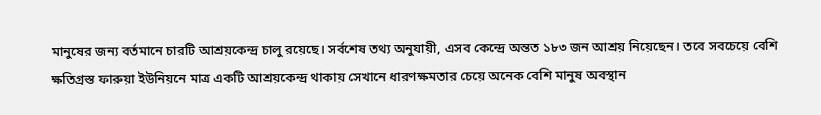মানুষের জন্য বর্তমানে চারটি আশ্রয়কেন্দ্র চালু রয়েছে। সর্বশেষ তথ্য অনুযায়ী, এসব কেন্দ্রে অন্তত ১৮৩ জন আশ্রয় নিয়েছেন। তবে সবচেয়ে বেশি ক্ষতিগ্রস্ত ফারুয়া ইউনিয়নে মাত্র একটি আশ্রয়কেন্দ্র থাকায় সেখানে ধারণক্ষমতার চেয়ে অনেক বেশি মানুষ অবস্থান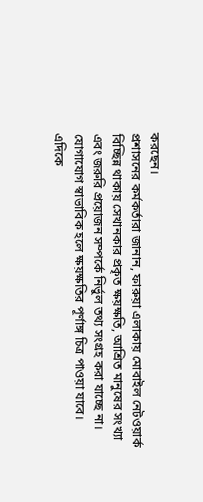করছেন।
প্রশাসনের কর্মকর্তারা জানান, ফারুয়া এলাকায় মোবাইল নেটওয়ার্ক বিচ্ছিন্ন থাকায় সেখানকার প্রকৃত ক্ষয়ক্ষতি, আশ্রিত মানুষের সংখ্যা এবং জরুরি প্রয়োজন সম্পর্কে নির্ভুল তথ্য সংগ্রহ করা যাচ্ছে না। যোগাযোগ স্বাভাবিক হলে ক্ষয়ক্ষতির পূর্ণাঙ্গ চিত্র পাওয়া যাবে।
এদিকে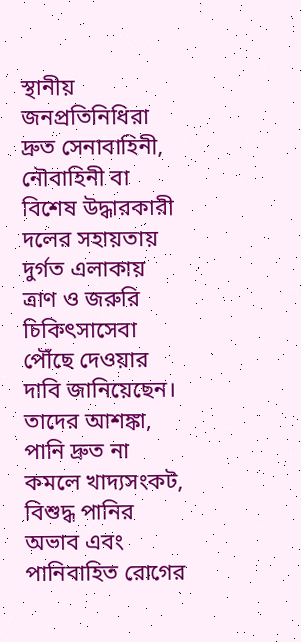স্থানীয় জনপ্রতিনিধিরা দ্রুত সেনাবাহিনী, নৌবাহিনী বা বিশেষ উদ্ধারকারী দলের সহায়তায় দুর্গত এলাকায় ত্রাণ ও জরুরি চিকিৎসাসেবা পৌঁছে দেওয়ার দাবি জানিয়েছেন। তাদের আশঙ্কা, পানি দ্রুত না কমলে খাদ্যসংকট, বিশুদ্ধ পানির অভাব এবং পানিবাহিত রোগের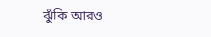ঝুঁকি আরও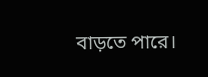বাড়তে পারে।